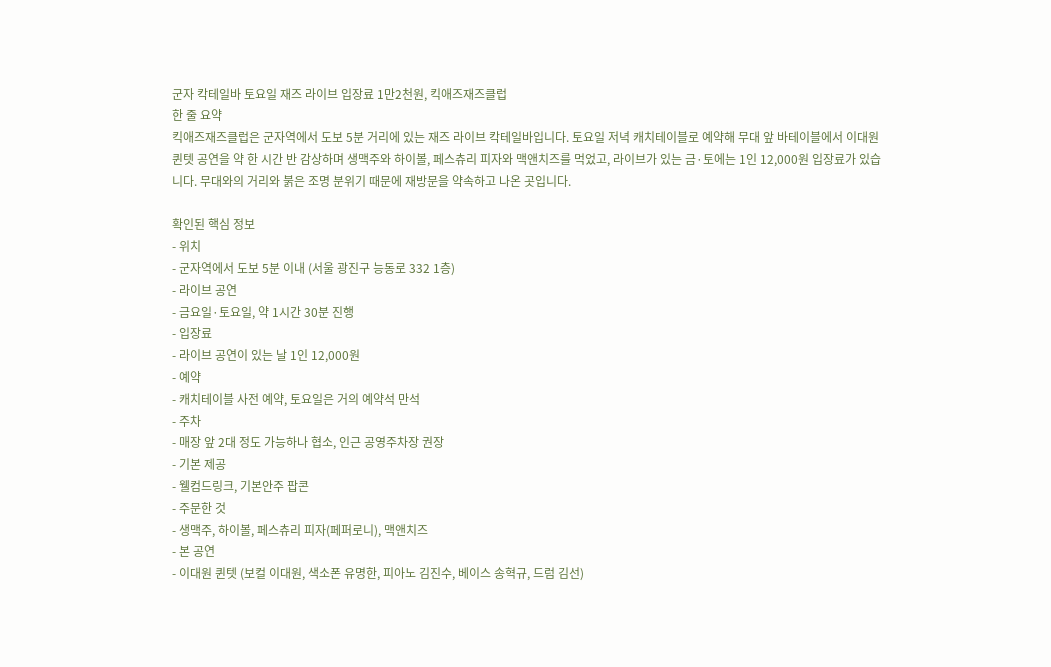군자 칵테일바 토요일 재즈 라이브 입장료 1만2천원, 킥애즈재즈클럽
한 줄 요약
킥애즈재즈클럽은 군자역에서 도보 5분 거리에 있는 재즈 라이브 칵테일바입니다. 토요일 저녁 캐치테이블로 예약해 무대 앞 바테이블에서 이대원 퀸텟 공연을 약 한 시간 반 감상하며 생맥주와 하이볼, 페스츄리 피자와 맥앤치즈를 먹었고, 라이브가 있는 금·토에는 1인 12,000원 입장료가 있습니다. 무대와의 거리와 붉은 조명 분위기 때문에 재방문을 약속하고 나온 곳입니다.

확인된 핵심 정보
- 위치
- 군자역에서 도보 5분 이내 (서울 광진구 능동로 332 1층)
- 라이브 공연
- 금요일·토요일, 약 1시간 30분 진행
- 입장료
- 라이브 공연이 있는 날 1인 12,000원
- 예약
- 캐치테이블 사전 예약, 토요일은 거의 예약석 만석
- 주차
- 매장 앞 2대 정도 가능하나 협소, 인근 공영주차장 권장
- 기본 제공
- 웰컴드링크, 기본안주 팝콘
- 주문한 것
- 생맥주, 하이볼, 페스츄리 피자(페퍼로니), 맥앤치즈
- 본 공연
- 이대원 퀸텟 (보컬 이대원, 색소폰 유명한, 피아노 김진수, 베이스 송혁규, 드럼 김선)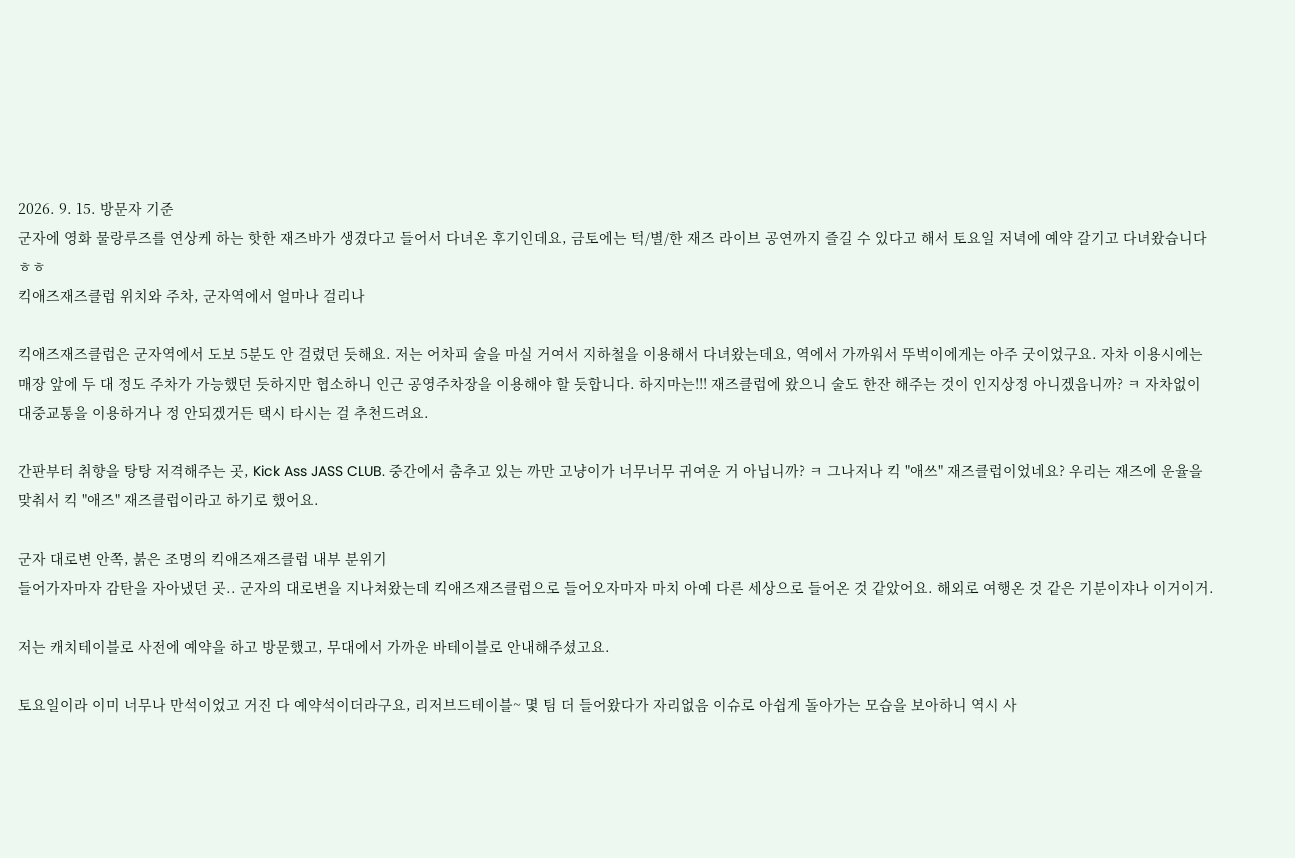2026. 9. 15. 방문자 기준
군자에 영화 물랑루즈를 연상케 하는 핫한 재즈바가 생겼다고 들어서 다녀온 후기인데요, 금토에는 턱/별/한 재즈 라이브 공연까지 즐길 수 있다고 해서 토요일 저녁에 예약 갈기고 다녀왔습니다 ㅎㅎ
킥애즈재즈클럽 위치와 주차, 군자역에서 얼마나 걸리나

킥애즈재즈클럽은 군자역에서 도보 5분도 안 걸렸던 듯해요. 저는 어차피 술을 마실 거여서 지하철을 이용해서 다녀왔는데요, 역에서 가까워서 뚜벅이에게는 아주 굿이었구요. 자차 이용시에는 매장 앞에 두 대 정도 주차가 가능했던 듯하지만 협소하니 인근 공영주차장을 이용해야 할 듯합니다. 하지마는!!! 재즈클럽에 왔으니 술도 한잔 해주는 것이 인지상정 아니겠읍니까? ㅋ 자차없이 대중교통을 이용하거나 정 안되겠거든 택시 타시는 걸 추천드려요.

간판부터 취향을 탕탕 저격해주는 곳, Kick Ass JASS CLUB. 중간에서 춤추고 있는 까만 고냥이가 너무너무 귀여운 거 아닙니까? ㅋ 그나저나 킥 "애쓰" 재즈클럽이었네요? 우리는 재즈에 운율을 맞춰서 킥 "애즈" 재즈클럽이라고 하기로 했어요.

군자 대로변 안쪽, 붉은 조명의 킥애즈재즈클럽 내부 분위기
들어가자마자 감탄을 자아냈던 곳.. 군자의 대로변을 지나쳐왔는데 킥애즈재즈클럽으로 들어오자마자 마치 아예 다른 세상으로 들어온 것 같았어요. 해외로 여행온 것 같은 기분이쟈나 이거이거.

저는 캐치테이블로 사전에 예약을 하고 방문했고, 무대에서 가까운 바테이블로 안내해주셨고요.

토요일이라 이미 너무나 만석이었고 거진 다 예약석이더라구요, 리저브드테이블~ 몇 팀 더 들어왔다가 자리없음 이슈로 아쉽게 돌아가는 모습을 보아하니 역시 사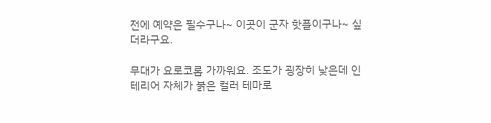전에 예약은 필수구나~ 이곳이 군자 핫플이구나~ 싶더라구요.

무대가 요로코롬 가까워요. 조도가 굉장히 낮은데 인테리어 자체가 붉은 컬러 테마로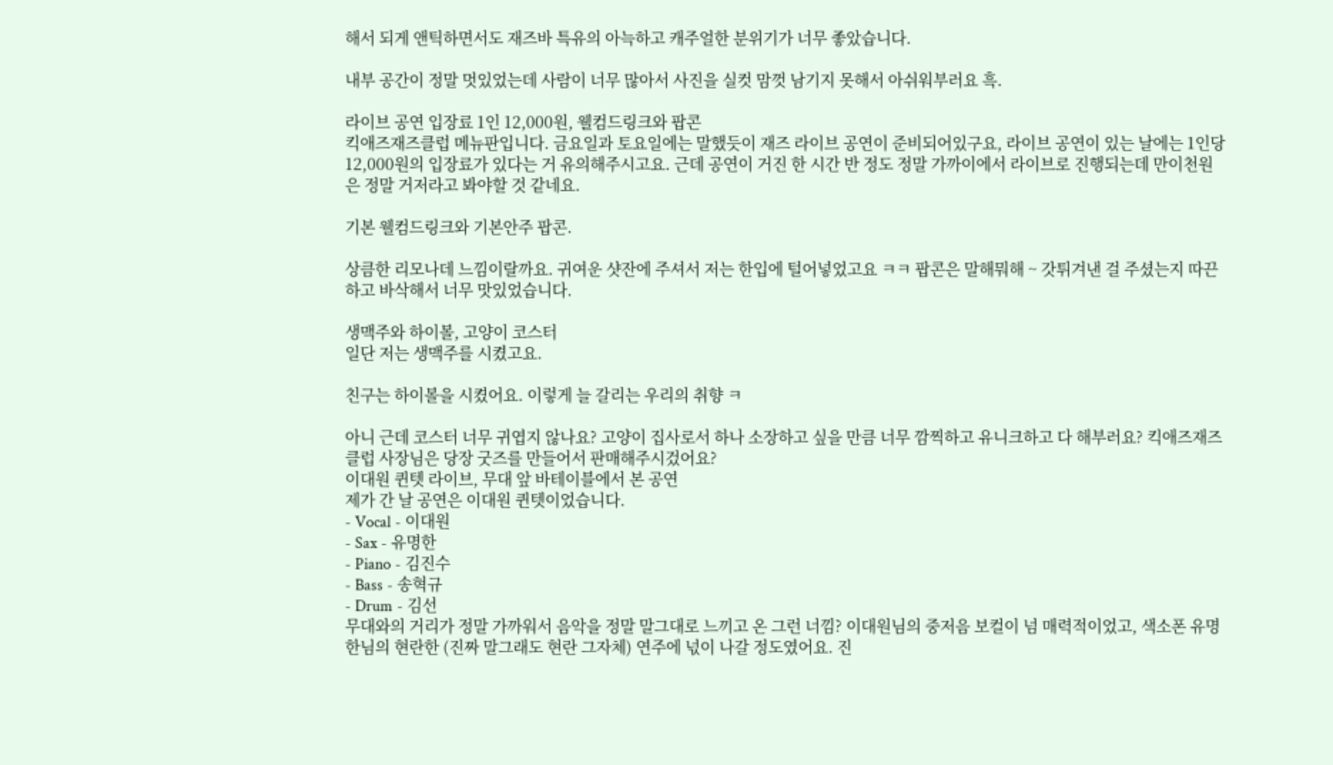해서 되게 앤틱하면서도 재즈바 특유의 아늑하고 캐주얼한 분위기가 너무 좋았습니다.

내부 공간이 정말 멋있었는데 사람이 너무 많아서 사진을 실컷 맘껏 남기지 못해서 아쉬워부러요 흑.

라이브 공연 입장료 1인 12,000원, 웰컴드링크와 팝콘
킥애즈재즈클럽 메뉴판입니다. 금요일과 토요일에는 말했듯이 재즈 라이브 공연이 준비되어있구요, 라이브 공연이 있는 날에는 1인당 12,000원의 입장료가 있다는 거 유의해주시고요. 근데 공연이 거진 한 시간 반 정도 정말 가까이에서 라이브로 진행되는데 만이천원은 정말 거저라고 봐야할 것 같네요.

기본 웰컴드링크와 기본안주 팝콘.

상큼한 리모나데 느낌이랄까요. 귀여운 샷잔에 주셔서 저는 한입에 털어넣었고요 ㅋㅋ 팝콘은 말해뭐해 ~ 갓튀겨낸 걸 주셨는지 따끈하고 바삭해서 너무 맛있었습니다.

생맥주와 하이볼, 고양이 코스터
일단 저는 생맥주를 시켰고요.

친구는 하이볼을 시켰어요. 이렇게 늘 갈리는 우리의 취향 ㅋ

아니 근데 코스터 너무 귀엽지 않나요? 고양이 집사로서 하나 소장하고 싶을 만큼 너무 깜찍하고 유니크하고 다 해부러요? 킥애즈재즈클럽 사장님은 당장 굿즈를 만들어서 판매해주시겄어요?
이대원 퀸텟 라이브, 무대 앞 바테이블에서 본 공연
제가 간 날 공연은 이대원 퀸텟이었습니다.
- Vocal - 이대원
- Sax - 유명한
- Piano - 김진수
- Bass - 송혁규
- Drum - 김선
무대와의 거리가 정말 가까워서 음악을 정말 말그대로 느끼고 온 그런 너낌? 이대원님의 중저음 보컬이 넘 매력적이었고, 색소폰 유명한님의 현란한 (진짜 말그래도 현란 그자체) 연주에 넋이 나갈 정도였어요. 진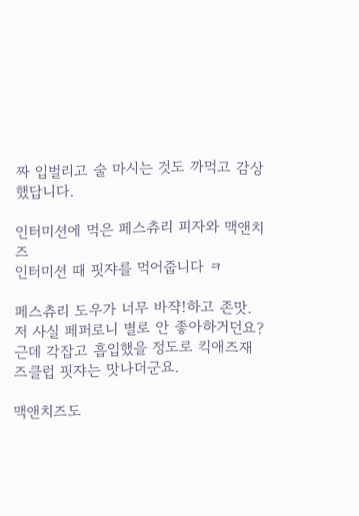짜 입벌리고 술 마시는 것도 까먹고 감상했답니다.

인터미션에 먹은 페스츄리 피자와 맥앤치즈
인터미션 때 핏쟈를 먹어줍니다 ㅋ

페스츄리 도우가 너무 바쟉!하고 존맛. 저 사실 페퍼로니 별로 안 좋아하거던요? 근데 각잡고 흡입했을 정도로 킥애즈재즈클럽 핏쟈는 맛나더군요.

맥앤치즈도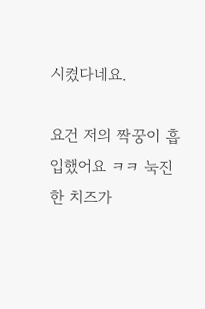시켰다네요.

요건 저의 짝꿍이 흡입했어요 ㅋㅋ 눅진한 치즈가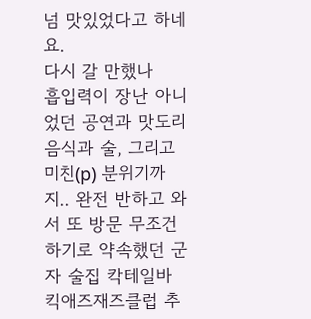넘 맛있었다고 하네요.
다시 갈 만했나
흡입력이 장난 아니었던 공연과 맛도리 음식과 술, 그리고 미친(p) 분위기까지.. 완전 반하고 와서 또 방문 무조건 하기로 약속했던 군자 술집 칵테일바 킥애즈재즈클럽 추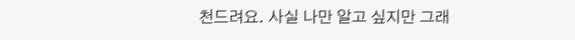천드려요. 사실 나만 알고 싶지만 그래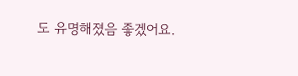도 유명해졌음 좋겠어요.